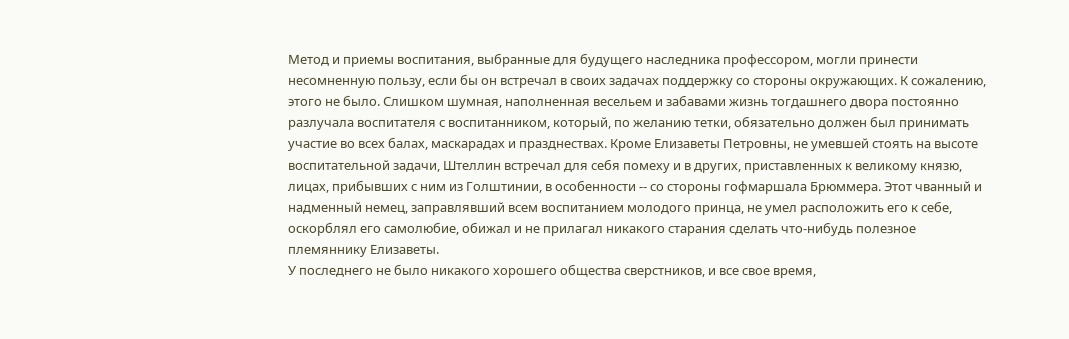Метод и приемы воспитания, выбранные для будущего наследника профессором, могли принести несомненную пользу, если бы он встречал в своих задачах поддержку со стороны окружающих. К сожалению, этого не было. Слишком шумная, наполненная весельем и забавами жизнь тогдашнего двора постоянно разлучала воспитателя с воспитанником, который, по желанию тетки, обязательно должен был принимать участие во всех балах, маскарадах и празднествах. Кроме Елизаветы Петровны, не умевшей стоять на высоте воспитательной задачи, Штеллин встречал для себя помеху и в других, приставленных к великому князю, лицах, прибывших с ним из Голштинии, в особенности -- со стороны гофмаршала Брюммера. Этот чванный и надменный немец, заправлявший всем воспитанием молодого принца, не умел расположить его к себе, оскорблял его самолюбие, обижал и не прилагал никакого старания сделать что-нибудь полезное племяннику Елизаветы.
У последнего не было никакого хорошего общества сверстников, и все свое время,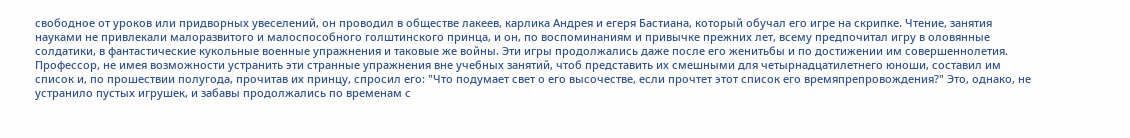свободное от уроков или придворных увеселений, он проводил в обществе лакеев, карлика Андрея и егеря Бастиана, который обучал его игре на скрипке. Чтение, занятия науками не привлекали малоразвитого и малоспособного голштинского принца, и он, по воспоминаниям и привычке прежних лет, всему предпочитал игру в оловянные солдатики, в фантастические кукольные военные упражнения и таковые же войны. Эти игры продолжались даже после его женитьбы и по достижении им совершеннолетия.
Профессор, не имея возможности устранить эти странные упражнения вне учебных занятий, чтоб представить их смешными для четырнадцатилетнего юноши, составил им список и, по прошествии полугода, прочитав их принцу, спросил его: "Что подумает свет о его высочестве, если прочтет этот список его времяпрепровождения?" Это, однако, не устранило пустых игрушек, и забавы продолжались по временам с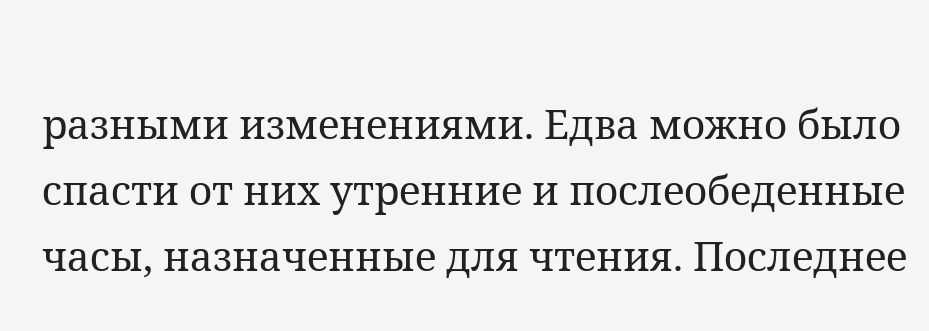разными изменениями. Едва можно было спасти от них утренние и послеобеденные часы, назначенные для чтения. Последнее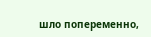шло попеременно,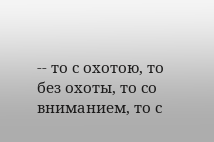-- то с охотою, то без охоты, то со вниманием, то с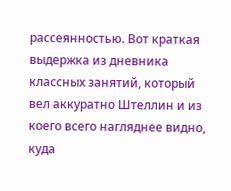рассеянностью. Вот краткая выдержка из дневника классных занятий, который вел аккуратно Штеллин и из коего всего нагляднее видно, куда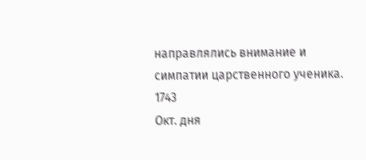направлялись внимание и симпатии царственного ученика.
1743
Окт. дня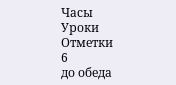Часы
Уроки
Отметки
6
до обеда